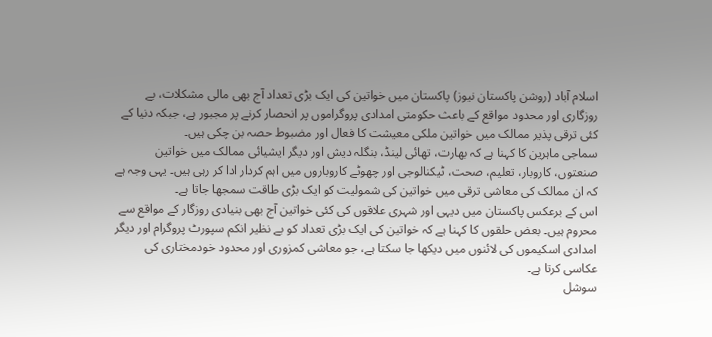اسلام آباد (روشن پاکستان نیوز) پاکستان میں خواتین کی ایک بڑی تعداد آج بھی مالی مشکلات، بے روزگاری اور محدود مواقع کے باعث حکومتی امدادی پروگراموں پر انحصار کرنے پر مجبور ہے، جبکہ دنیا کے کئی ترقی پذیر ممالک میں خواتین ملکی معیشت کا فعال اور مضبوط حصہ بن چکی ہیں۔
سماجی ماہرین کا کہنا ہے کہ بھارت، تھائی لینڈ، بنگلہ دیش اور دیگر ایشیائی ممالک میں خواتین صنعتوں، کاروبار، تعلیم، صحت، ٹیکنالوجی اور چھوٹے کاروباروں میں اہم کردار ادا کر رہی ہیں۔ یہی وجہ ہے کہ ان ممالک کی معاشی ترقی میں خواتین کی شمولیت کو ایک بڑی طاقت سمجھا جاتا ہے۔
اس کے برعکس پاکستان میں دیہی اور شہری علاقوں کی کئی خواتین آج بھی بنیادی روزگار کے مواقع سے محروم ہیں۔ بعض حلقوں کا کہنا ہے کہ خواتین کی ایک بڑی تعداد کو بے نظیر انکم سپورٹ پروگرام اور دیگر امدادی اسکیموں کی لائنوں میں دیکھا جا سکتا ہے، جو معاشی کمزوری اور محدود خودمختاری کی عکاسی کرتا ہے۔
سوشل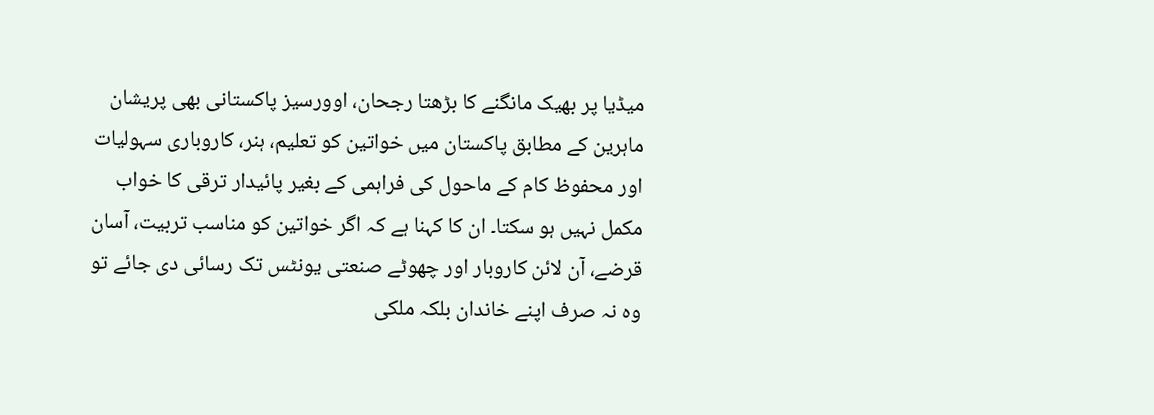میڈیا پر بھیک مانگنے کا بڑھتا رجحان، اوورسیز پاکستانی بھی پریشان
ماہرین کے مطابق پاکستان میں خواتین کو تعلیم، ہنر، کاروباری سہولیات اور محفوظ کام کے ماحول کی فراہمی کے بغیر پائیدار ترقی کا خواب مکمل نہیں ہو سکتا۔ ان کا کہنا ہے کہ اگر خواتین کو مناسب تربیت، آسان قرضے، آن لائن کاروبار اور چھوٹے صنعتی یونٹس تک رسائی دی جائے تو وہ نہ صرف اپنے خاندان بلکہ ملکی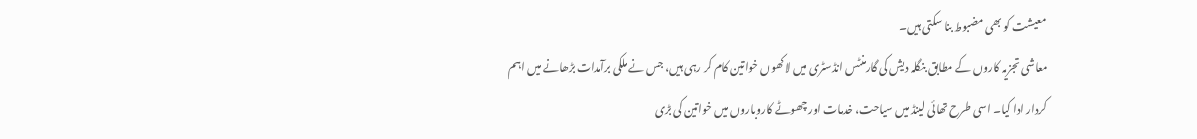معیشت کو بھی مضبوط بنا سکتی ہیں۔
معاشی تجزیہ کاروں کے مطابق بنگلہ دیش کی گارمنٹس انڈسٹری میں لاکھوں خواتین کام کر رہی ہیں، جس نے ملکی برآمدات بڑھانے میں اہم کردار ادا کیا۔ اسی طرح تھائی لینڈ میں سیاحت، خدمات اور چھوٹے کاروباروں میں خواتین کی بڑی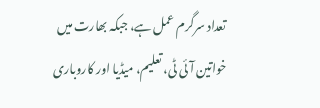تعداد سرگرم عمل ہے، جبکہ بھارت میں خواتین آئی ٹی، تعلیم، میڈیا اور کاروباری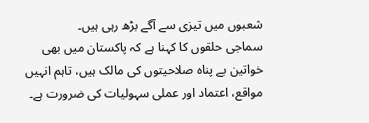شعبوں میں تیزی سے آگے بڑھ رہی ہیں۔
سماجی حلقوں کا کہنا ہے کہ پاکستان میں بھی خواتین بے پناہ صلاحیتوں کی مالک ہیں، تاہم انہیں مواقع، اعتماد اور عملی سہولیات کی ضرورت ہے۔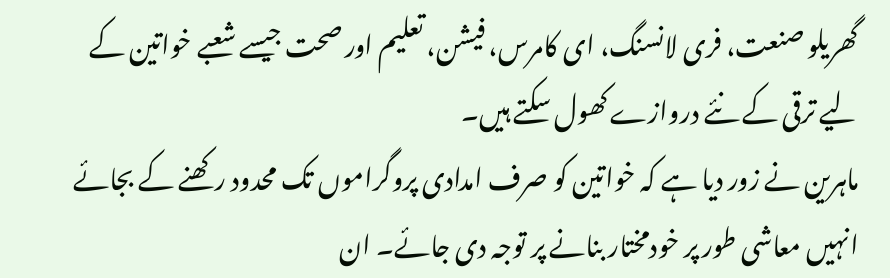گھریلو صنعت، فری لانسنگ، ای کامرس، فیشن، تعلیم اور صحت جیسے شعبے خواتین کے لیے ترقی کے نئے دروازے کھول سکتے ہیں۔
ماہرین نے زور دیا ہے کہ خواتین کو صرف امدادی پروگراموں تک محدود رکھنے کے بجائے انہیں معاشی طور پر خودمختار بنانے پر توجہ دی جائے۔ ان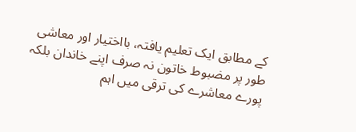کے مطابق ایک تعلیم یافتہ، بااختیار اور معاشی طور پر مضبوط خاتون نہ صرف اپنے خاندان بلکہ پورے معاشرے کی ترقی میں اہم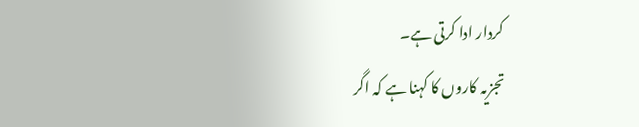کردار ادا کرتی ہے۔
تجزیہ کاروں کا کہنا ہے کہ اگر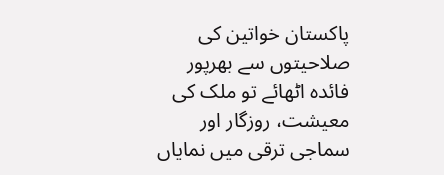پاکستان خواتین کی صلاحیتوں سے بھرپور فائدہ اٹھائے تو ملک کی معیشت، روزگار اور سماجی ترقی میں نمایاں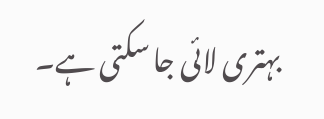بہتری لائی جا سکتی ہے۔